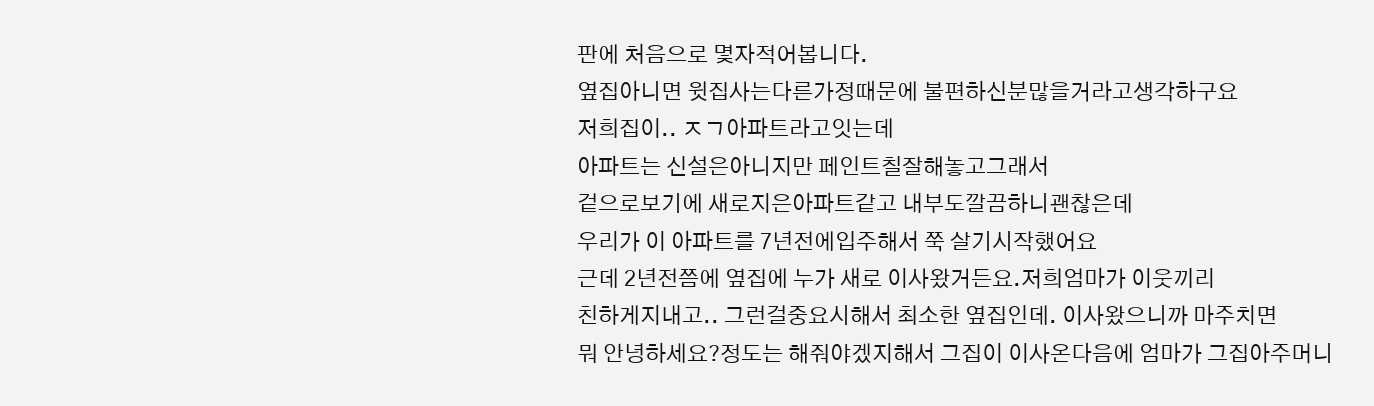판에 처음으로 몇자적어봅니다.
옆집아니면 윗집사는다른가정때문에 불편하신분많을거라고생각하구요
저희집이.. ㅈㄱ아파트라고잇는데
아파트는 신설은아니지만 페인트칠잘해놓고그래서
겉으로보기에 새로지은아파트같고 내부도깔끔하니괜찮은데
우리가 이 아파트를 7년전에입주해서 쭉 살기시작했어요
근데 2년전쯤에 옆집에 누가 새로 이사왔거든요.저희엄마가 이웃끼리
친하게지내고.. 그런걸중요시해서 최소한 옆집인데. 이사왔으니까 마주치면
뭐 안녕하세요?정도는 해줘야겠지해서 그집이 이사온다음에 엄마가 그집아주머니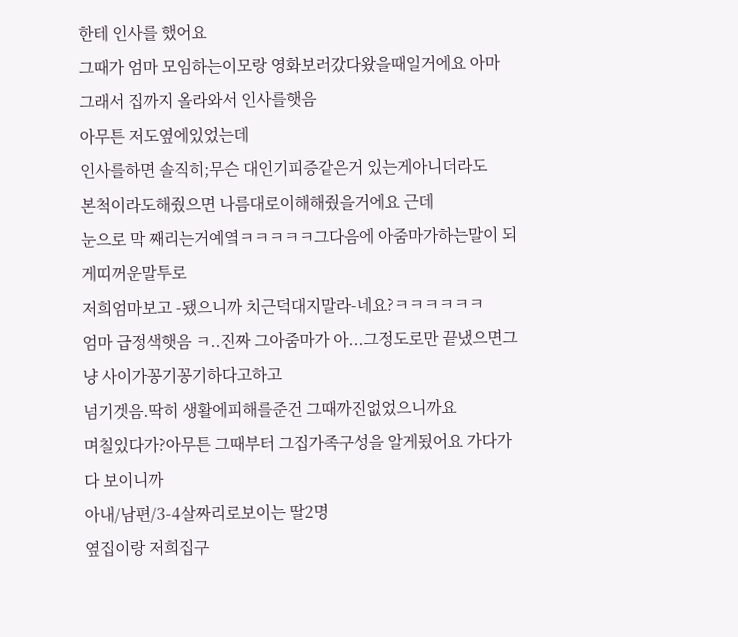한테 인사를 했어요
그때가 엄마 모임하는이모랑 영화보러갔다왔을때일거에요 아마 그래서 집까지 올라와서 인사를햇음
아무튼 저도옆에있었는데
인사를하면 솔직히;무슨 대인기피증같은거 있는게아니더라도
본척이라도해줬으면 나름대로이해해줬을거에요 근데
눈으로 막 째리는거예옄ㅋㅋㅋㅋㅋ그다음에 아줌마가하는말이 되게띠꺼운말투로
저희엄마보고 -됐으니까 치근덕대지말라-네요?ㅋㅋㅋㅋㅋㅋ
엄마 급정색햇음 ㅋ..진짜 그아줌마가 아...그정도로만 끝냈으면그냥 사이가꽁기꽁기하다고하고
넘기겟음.딱히 생활에피해를준건 그때까진없었으니까요
며칠있다가?아무튼 그때부터 그집가족구성을 알게됬어요 가다가다 보이니까
아내/남편/3-4살짜리로보이는 딸2명
옆집이랑 저희집구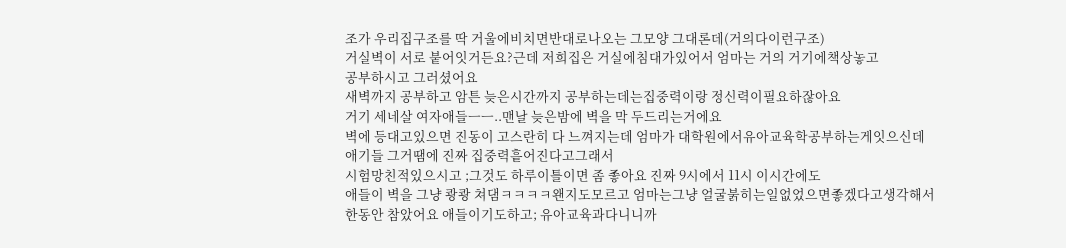조가 우리집구조를 딱 거울에비치면반대로나오는 그모양 그대론데(거의다이런구조)
거실벽이 서로 붙어잇거든요?근데 저희집은 거실에침대가있어서 엄마는 거의 거기에책상놓고
공부하시고 그러셨어요
새벽까지 공부하고 암튼 늦은시간까지 공부하는데는집중력이랑 정신력이필요하잖아요
거기 세네살 여자애들ㅡㅡ..맨날 늦은밤에 벽을 막 두드리는거에요
벽에 등대고있으면 진동이 고스란히 다 느껴지는데 엄마가 대학원에서유아교육학공부하는게잇으신데
애기들 그거땜에 진짜 집중력흩어진다고그래서
시험망친적있으시고 ;그것도 하루이틀이면 좀 좋아요 진짜 9시에서 11시 이시간에도
애들이 벽을 그냥 쾅쾅 쳐댐ㅋㅋㅋㅋ왠지도모르고 엄마는그냥 얼굴붉히는일없었으면좋겠다고생각해서
한동안 참았어요 애들이기도하고; 유아교육과다니니까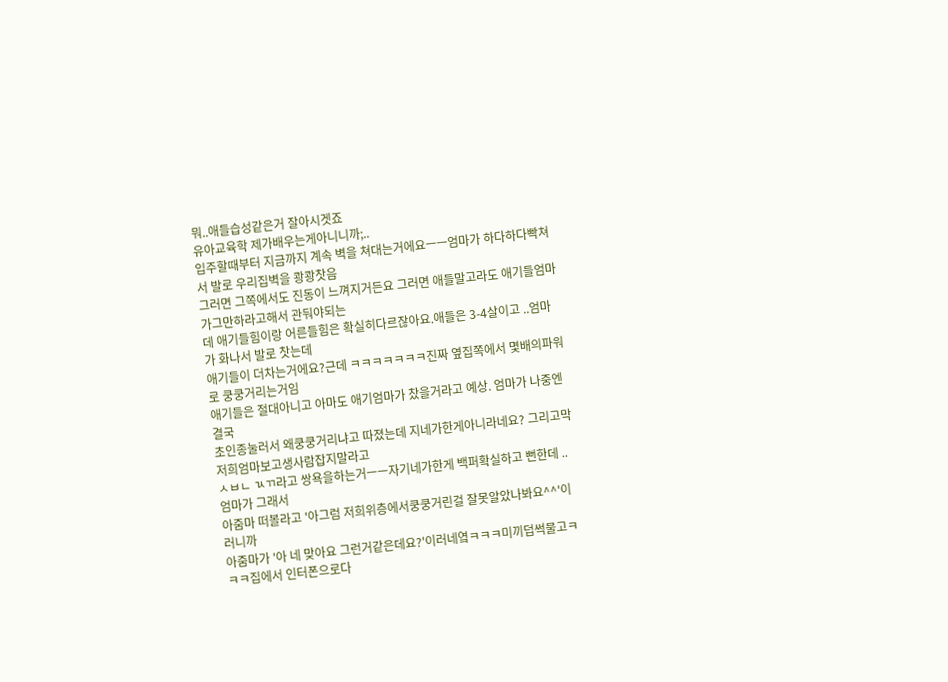뭐..애들습성같은거 잘아시겟죠
유아교육학 제가배우는게아니니까;..
입주할때부터 지금까지 계속 벽을 쳐대는거에요ㅡㅡ엄마가 하다하다빡쳐서 발로 우리집벽을 쾅쾅찻음
그러면 그쪽에서도 진동이 느껴지거든요 그러면 애들말고라도 애기들엄마가그만하라고해서 관둬야되는
데 애기들힘이랑 어른들힘은 확실히다르잖아요.애들은 3-4살이고 ..엄마가 화나서 발로 찻는데
애기들이 더차는거에요?근데 ㅋㅋㅋㅋㅋㅋㅋ진짜 옆집쪽에서 몇배의파워로 쿵쿵거리는거임
애기들은 절대아니고 아마도 애기엄마가 찼을거라고 예상. 엄마가 나중엔 결국
초인종눌러서 왜쿵쿵거리냐고 따졌는데 지네가한게아니라네요? 그리고막저희엄마보고생사람잡지말라고
ㅅㅂㄴ ㄳㄲ라고 쌍욕을하는거ㅡㅡ자기네가한게 백퍼확실하고 뻔한데 ..엄마가 그래서
아줌마 떠볼라고 '아그럼 저희위층에서쿵쿵거린걸 잘못알았나봐요^^'이러니까
아줌마가 '아 네 맞아요 그런거같은데요?'이러네옄ㅋㅋㅋ미끼덥썩물고ㅋㅋㅋ집에서 인터폰으로다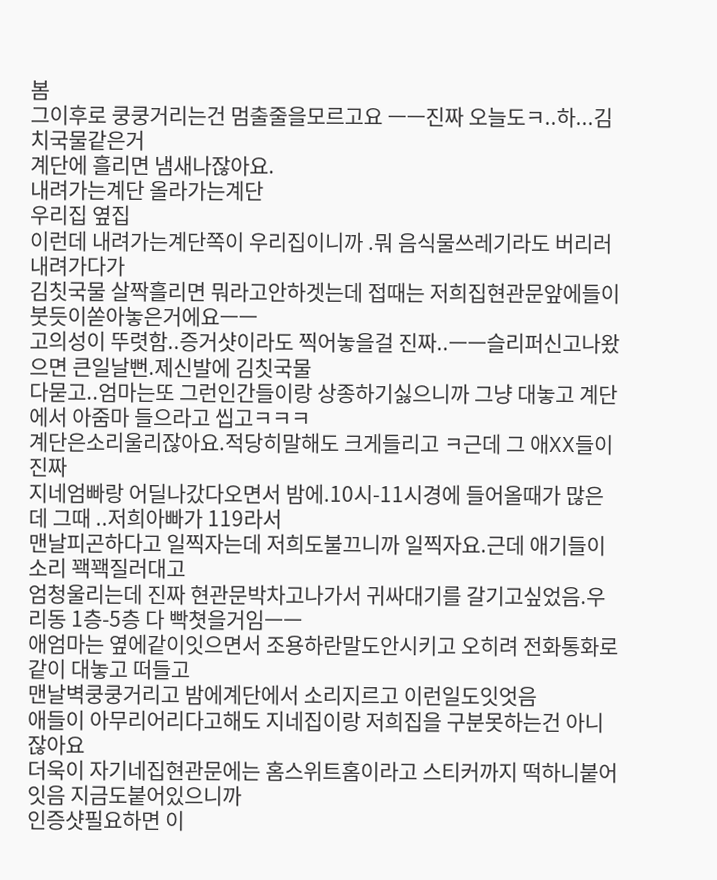봄
그이후로 쿵쿵거리는건 멈출줄을모르고요 ㅡㅡ진짜 오늘도ㅋ..하...김치국물같은거
계단에 흘리면 냄새나잖아요.
내려가는계단 올라가는계단
우리집 옆집
이런데 내려가는계단쪽이 우리집이니까 .뭐 음식물쓰레기라도 버리러 내려가다가
김칫국물 살짝흘리면 뭐라고안하겟는데 접때는 저희집현관문앞에들이붓듯이쏟아놓은거에요ㅡㅡ
고의성이 뚜렷함..증거샷이라도 찍어놓을걸 진짜..ㅡㅡ슬리퍼신고나왔으면 큰일날뻔.제신발에 김칫국물
다묻고..엄마는또 그런인간들이랑 상종하기싫으니까 그냥 대놓고 계단에서 아줌마 들으라고 씹고ㅋㅋㅋ
계단은소리울리잖아요.적당히말해도 크게들리고 ㅋ근데 그 애XX들이 진짜
지네엄빠랑 어딜나갔다오면서 밤에.10시-11시경에 들어올때가 많은데 그때 ..저희아빠가 119라서
맨날피곤하다고 일찍자는데 저희도불끄니까 일찍자요.근데 애기들이 소리 꽥꽥질러대고
엄청울리는데 진짜 현관문박차고나가서 귀싸대기를 갈기고싶었음.우리동 1층-5층 다 빡쳣을거임ㅡㅡ
애엄마는 옆에같이잇으면서 조용하란말도안시키고 오히려 전화통화로 같이 대놓고 떠들고
맨날벽쿵쿵거리고 밤에계단에서 소리지르고 이런일도잇엇음
애들이 아무리어리다고해도 지네집이랑 저희집을 구분못하는건 아니잖아요
더욱이 자기네집현관문에는 홈스위트홈이라고 스티커까지 떡하니붙어잇음 지금도붙어있으니까
인증샷필요하면 이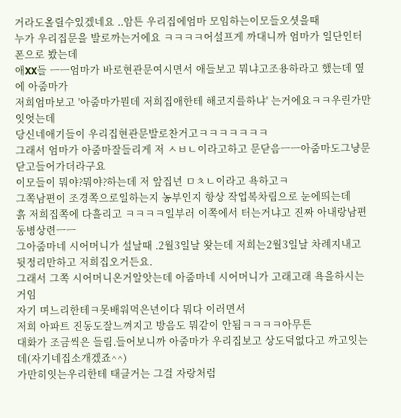거라도올릴수있겠네요 ..암튼 우리집에엄마 모임하는이모들오셧을때
누가 우리집문을 발로까는거에요 ㅋㅋㅋㅋ어설프게 까대니까 엄마가 일단인터폰으로 봤는데
애XX들 ㅡㅡ엄마가 바로현관문여시면서 애들보고 뭐냐고조용하라고 했는데 옆에 아줌마가
저희엄마보고 '아줌마가뭔데 저희집애한테 해코지를하냐' 는거에요ㅋㅋ우린가만잇엇는데
당신네애기들이 우리집현관문발로찬거고ㅋㅋㅋㅋㅋㅋㅋ
그래서 엄마가 아줌마잘들리게 저 ㅅㅂㄴ이라고하고 문닫음ㅡㅡ아줌마도그냥문닫고들어가더라구요
이모들이 뭐야?뭐야?하는데 저 앞집년 ㅁㅊㄴ이라고 욕하고ㅋ
그쪽남편이 조경쪽으로일하는지 농부인지 항상 작업복차림으로 눈에띄는데
흙 저희집쪽에 다흘리고 ㅋㅋㅋㅋ일부러 이쪽에서 터는거냐고 진짜 아내랑남편동병상련ㅡㅡ
그아줌마네 시어머니가 설날때 .2월3일날 왓는데 저희는2월3일날 차례지내고 뒷정리만하고 저희집오거든요.
그래서 그쪽 시어머니온거알앗는데 아줌마네 시어머니가 고래고래 욕을하시는거임
자기 며느리한테ㅋ못배워먹은년이다 뭐다 이러면서
저희 아파트 진동도잘느껴지고 방음도 뭐같이 안됨ㅋㅋㅋㅋ아무튼
대화가 조금씩은 들림.들어보니까 아줌마가 우리집보고 상도덕없다고 까고잇는데(자기네집소개겠죠^^)
가만히잇는우리한테 태클거는 그걸 자랑처럼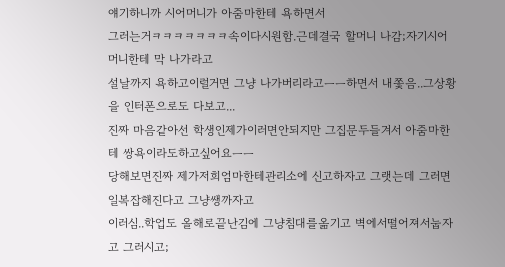얘기하니까 시어머니가 아줌마한테 욕하면서
그러는거ㅋㅋㅋㅋㅋㅋㅋ속이다시원함.근데결국 할머니 나감;자기시어머니한테 막 나가라고
설날까지 욕하고이럴거면 그냥 나가버리라고ㅡㅡ하면서 내쫓음..그상황을 인터폰으로도 다보고...
진짜 마음같아선 학생인제가이러면안되지만 그집문두들겨서 아줌마한테 쌍욕이라도하고싶어요ㅡㅡ
당해보면진짜 제가저희엄마한테관리소에 신고하자고 그랫는데 그러면일복잡해진다고 그냥쌩까자고
이러심..학업도 올해로끝난김에 그냥침대를옮기고 벽에서떨어져서눕자고 그러시고;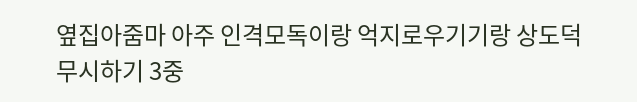옆집아줌마 아주 인격모독이랑 억지로우기기랑 상도덕무시하기 3중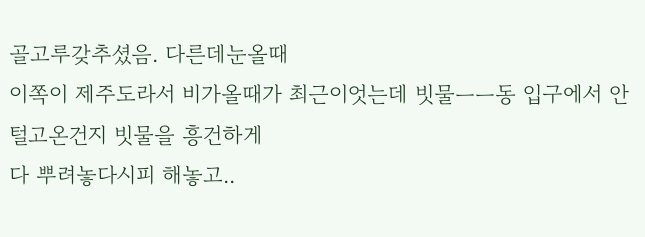골고루갖추셨음. 다른데눈올때
이쪽이 제주도라서 비가올때가 최근이엇는데 빗물ㅡㅡ동 입구에서 안털고온건지 빗물을 흥건하게
다 뿌려놓다시피 해놓고..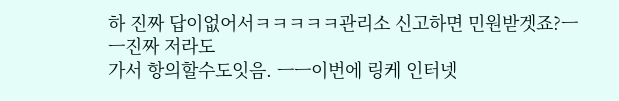하 진짜 답이없어서ㅋㅋㅋㅋㅋ관리소 신고하면 민원받겟죠?ㅡㅡ진짜 저라도
가서 항의할수도잇음. ㅡㅡ이번에 링케 인터넷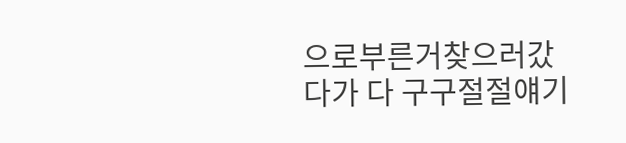으로부른거찾으러갔다가 다 구구절절얘기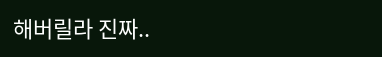해버릴라 진짜..